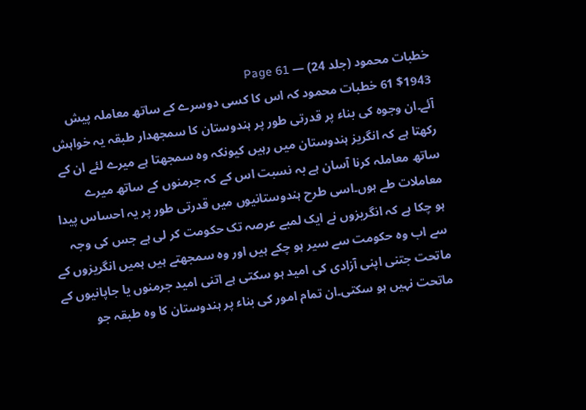خطبات محمود (جلد 24) — Page 61
$1943 61 خطبات محمود کہ اس کا کسی دوسرے کے ساتھ معاملہ پیش آئے۔ان وجوہ کی بناء پر قدرتی طور پر ہندوستان کا سمجھدار طبقہ یہ خواہش رکھتا ہے کہ انگریز ہندوستان میں رہیں کیونکہ وہ سمجھتا ہے میرے لئے ان کے ساتھ معاملہ کرنا آسان ہے بہ نسبت اس کے کہ جرمنوں کے ساتھ میرے معاملات طے ہوں۔اسی طرح ہندوستانیوں میں قدرتی طور پر یہ احساس پیدا ہو چکا ہے کہ انگریزوں نے ایک لمبے عرصہ تک حکومت کر لی ہے جس کی وجہ سے اب وہ حکومت سے سیر ہو چکے ہیں اور وہ سمجھتے ہیں ہمیں انگریزوں کے ماتحت جتنی اپنی آزادی کی امید ہو سکتی ہے اتنی امید جرمنوں یا جاپانیوں کے ماتحت نہیں ہو سکتی۔ان تمام امور کی بناء پر ہندوستان کا وہ طبقہ جو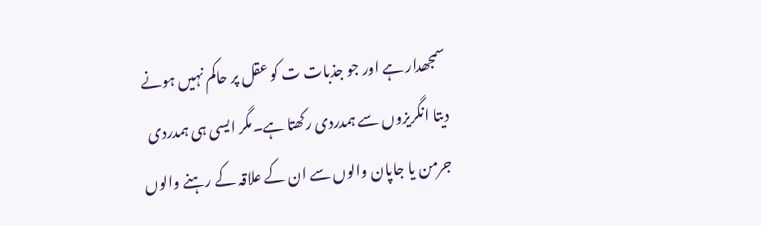سمجھدار ہے اور جو جذبات ت کو عقل پر حاکم نہیں ہونے دیتا انگریزوں سے ہمدردی رکھتا ہے۔مگر ایسی ہی ہمدردی جرمن یا جاپان والوں سے ان کے علاقہ کے رہنے والوں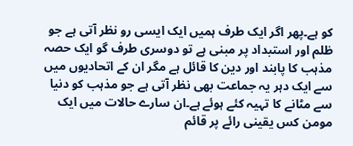کو ہے۔پھر اگر ایک طرف ہمیں ایک ایسی رو نظر آتی ہے جو ظلم اور استبداد پر مبنی ہے تو دوسری طرف گو ایک حصہ مذہب کا پابند اور دین کا قائل ہے مگر ان کے اتحادیوں میں سے ایک دہر یہ جماعت بھی نظر آتی ہے جو مذہب کو دنیا سے مٹانے کا تہیہ کئے ہوئے ہے۔ان سارے حالات میں ایک مومن کس یقینی رائے پر قائم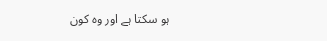ہو سکتا ہے اور وہ کون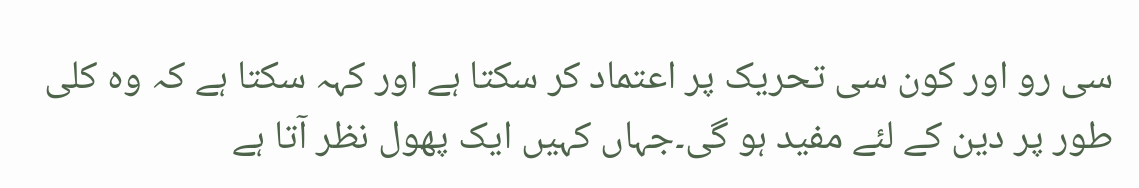سی رو اور کون سی تحریک پر اعتماد کر سکتا ہے اور کہہ سکتا ہے کہ وہ کلی طور پر دین کے لئے مفید ہو گی۔جہاں کہیں ایک پھول نظر آتا ہے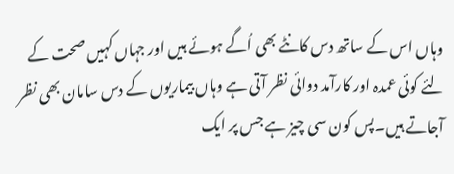وہاں اس کے ساتھ دس کانٹے بھی اُگے ہوئے ہیں اور جہاں کہیں صحت کے لئے کوئی عمدہ اور کارآمد دوائی نظر آتی ہے وہاں بیماریوں کے دس سامان بھی نظر آجاتے ہیں۔پس کون سی چیز ہے جس پر ایک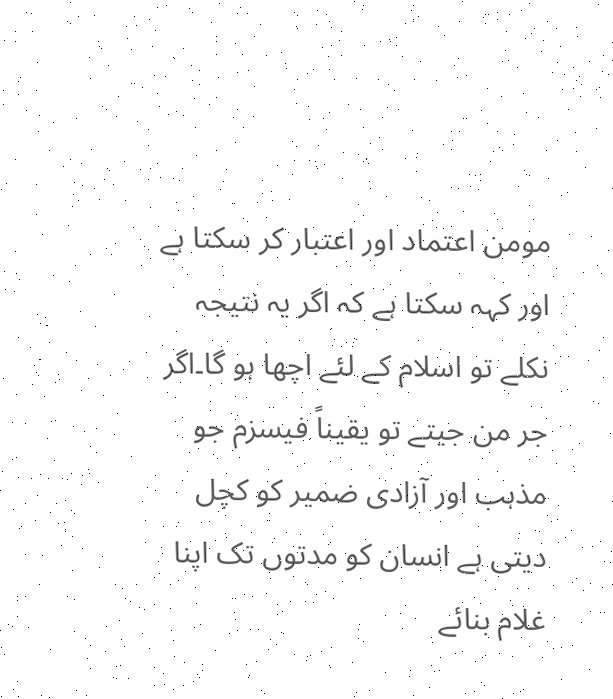مومن اعتماد اور اعتبار کر سکتا ہے اور کہہ سکتا ہے کہ اگر یہ نتیجہ نکلے تو اسلام کے لئے اچھا ہو گا۔اگر جر من جیتے تو یقیناً فیسزم جو مذہب اور آزادی ضمیر کو کچل دیتی ہے انسان کو مدتوں تک اپنا غلام بنائے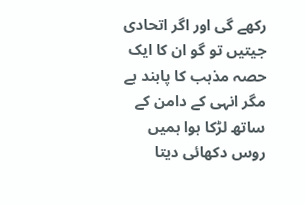رکھے گی اور اگر اتحادی جیتیں تو گو ان کا ایک حصہ مذہب کا پابند ہے مگر انہی کے دامن کے ساتھ لڑکا ہوا ہمیں روس دکھائی دیتا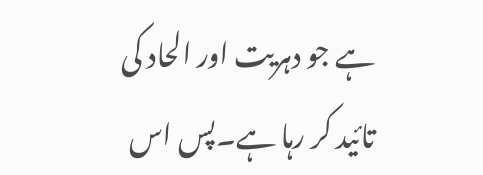ہے جو دہریت اور الحاد کی تائید کر رہا ہے۔پس اس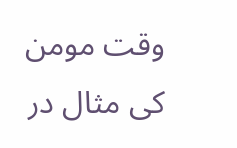وقت مومن کی مثال در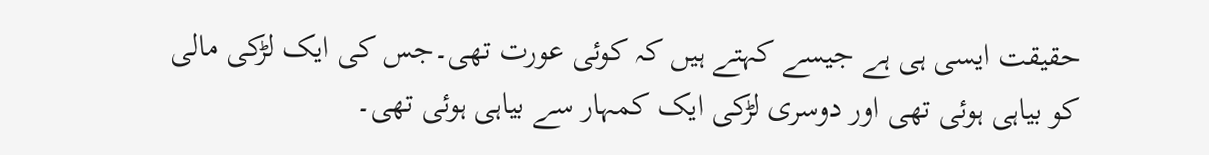حقیقت ایسی ہی ہے جیسے کہتے ہیں کہ کوئی عورت تھی۔جس کی ایک لڑکی مالی کو بیاہی ہوئی تھی اور دوسری لڑکی ایک کمہار سے بیاہی ہوئی تھی۔